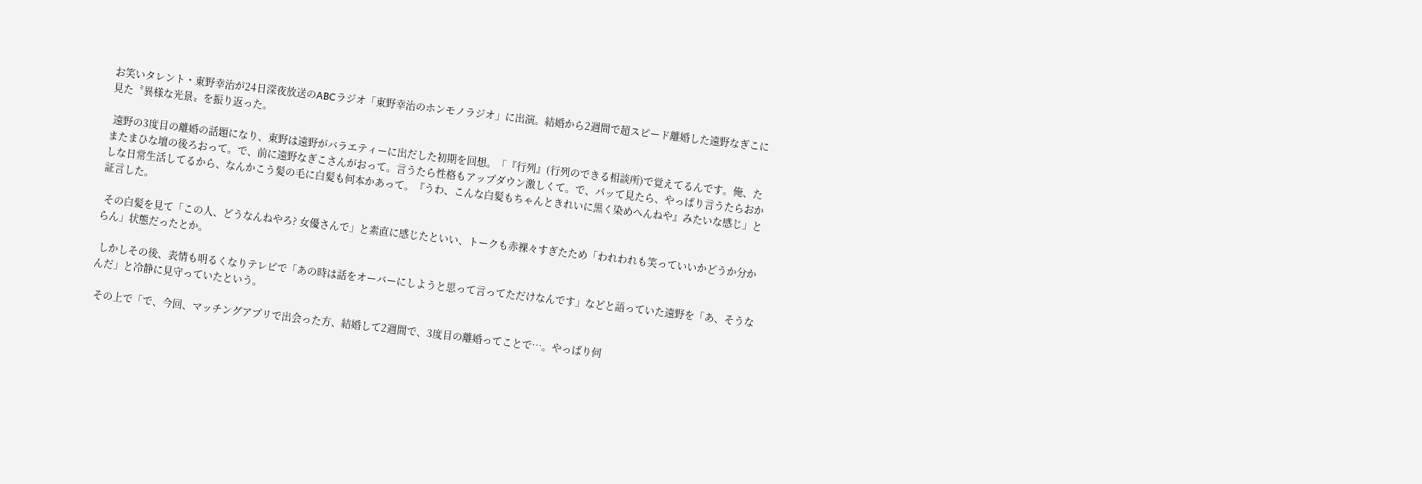お笑いタレント・東野幸治が24日深夜放送のABCラジオ「東野幸治のホンモノラジオ」に出演。結婚から2週間で超スピード離婚した遠野なぎこに見た〝異様な光景〟を振り返った。

 遠野の3度目の離婚の話題になり、東野は遠野がバラエティーに出だした初期を回想。「『行列』(行列のできる相談所)で覚えてるんです。俺、たまたまひな壇の後ろおって。で、前に遠野なぎこさんがおって。言うたら性格もアップダウン激しくて。で、パッて見たら、やっぱり言うたらおかしな日常生活してるから、なんかこう髪の毛に白髪も何本かあって。『うわ、こんな白髪もちゃんときれいに黒く染めへんねや』みたいな感じ」と証言した。

 その白髪を見て「この人、どうなんねやろ? 女優さんで」と素直に感じたといい、トークも赤裸々すぎたため「われわれも笑っていいかどうか分からん」状態だったとか。

 しかしその後、表情も明るくなりテレビで「あの時は話をオーバーにしようと思って言ってただけなんです」などと語っていた遠野を「あ、そうなんだ」と冷静に見守っていたという。

 その上で「で、今回、マッチングアプリで出会った方、結婚して2週間で、3度目の離婚ってことで…。やっぱり何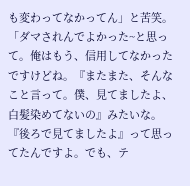も変わってなかってん」と苦笑。「ダマされんでよかった~と思って。俺はもう、信用してなかったですけどね。『またまた、そんなこと言って。僕、見てましたよ、白髪染めてないの』みたいな。『後ろで見てましたよ』って思ってたんですよ。でも、テ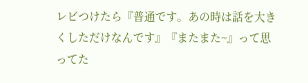レビつけたら『普通です。あの時は話を大きくしただけなんです』『またまた~』って思ってた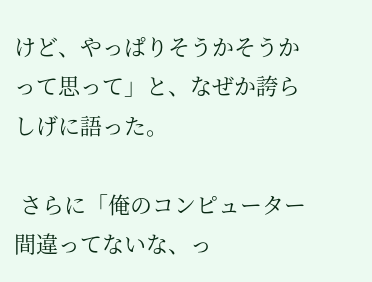けど、やっぱりそうかそうかって思って」と、なぜか誇らしげに語った。

 さらに「俺のコンピューター間違ってないな、っ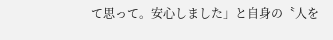て思って。安心しました」と自身の〝人を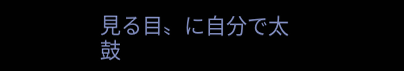見る目〟に自分で太鼓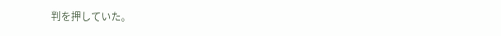判を押していた。